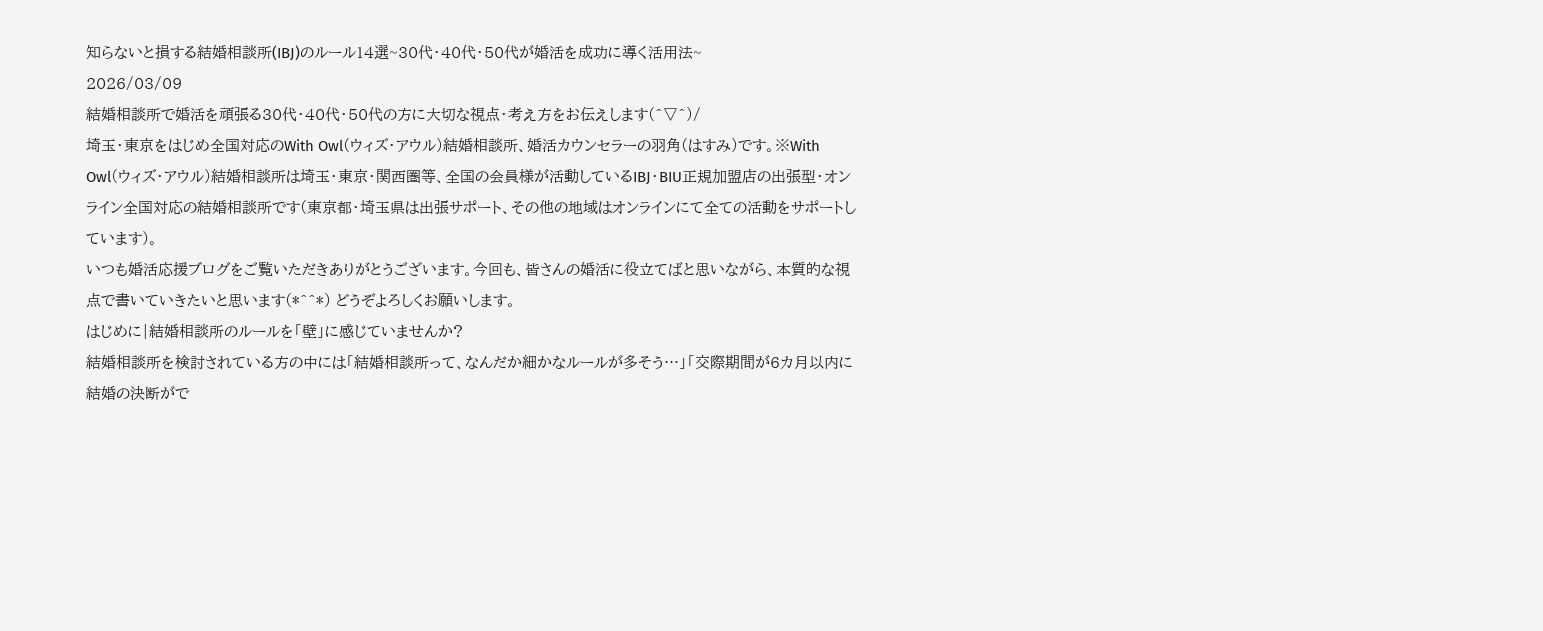知らないと損する結婚相談所(IBJ)のルール14選~30代・40代・50代が婚活を成功に導く活用法~
2026/03/09
結婚相談所で婚活を頑張る30代・40代・50代の方に大切な視点・考え方をお伝えします(^▽^)/
埼玉・東京をはじめ全国対応のWith Owl(ウィズ・アウル)結婚相談所、婚活カウンセラーの羽角(はすみ)です。※With Owl(ウィズ・アウル)結婚相談所は埼玉・東京・関西圏等、全国の会員様が活動しているIBJ・BIU正規加盟店の出張型・オンライン全国対応の結婚相談所です(東京都・埼玉県は出張サポート、その他の地域はオンラインにて全ての活動をサポートしています)。
いつも婚活応援ブログをご覧いただきありがとうございます。今回も、皆さんの婚活に役立てばと思いながら、本質的な視点で書いていきたいと思います(*^^*) どうぞよろしくお願いします。
はじめに|結婚相談所のルールを「壁」に感じていませんか?
結婚相談所を検討されている方の中には「結婚相談所って、なんだか細かなルールが多そう…」「交際期間が6カ月以内に結婚の決断がで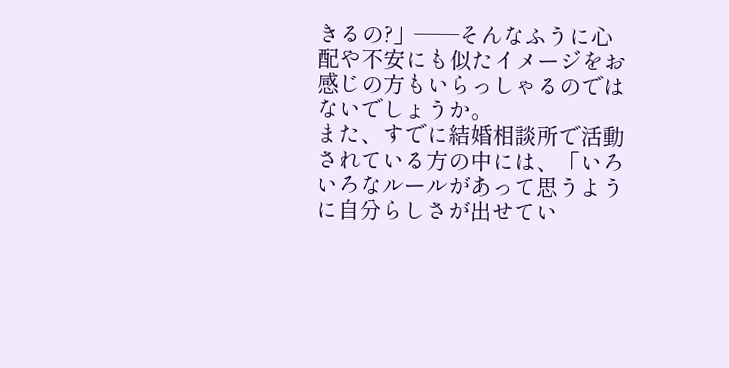きるの?」——そんなふうに心配や不安にも似たイメージをお感じの方もいらっしゃるのではないでしょうか。
また、すでに結婚相談所で活動されている方の中には、「いろいろなルールがあって思うように自分らしさが出せてい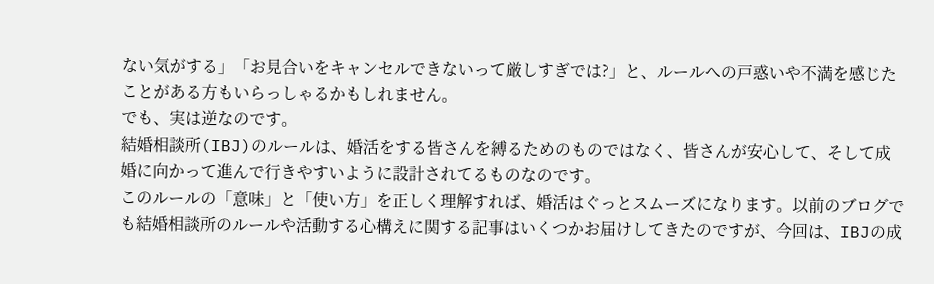ない気がする」「お見合いをキャンセルできないって厳しすぎでは?」と、ルールへの戸惑いや不満を感じたことがある方もいらっしゃるかもしれません。
でも、実は逆なのです。
結婚相談所(IBJ)のルールは、婚活をする皆さんを縛るためのものではなく、皆さんが安心して、そして成婚に向かって進んで行きやすいように設計されてるものなのです。
このルールの「意味」と「使い方」を正しく理解すれば、婚活はぐっとスムーズになります。以前のブログでも結婚相談所のルールや活動する心構えに関する記事はいくつかお届けしてきたのですが、今回は、IBJの成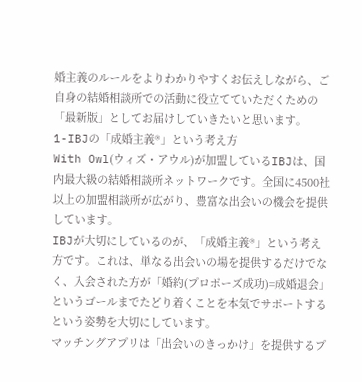婚主義のルールをよりわかりやすくお伝えしながら、ご自身の結婚相談所での活動に役立てていただくための「最新版」としてお届けしていきたいと思います。
1-IBJの「成婚主義®」という考え方
With Owl(ウィズ・アウル)が加盟しているIBJは、国内最大級の結婚相談所ネットワークです。全国に4500社以上の加盟相談所が広がり、豊富な出会いの機会を提供しています。
IBJが大切にしているのが、「成婚主義®」という考え方です。これは、単なる出会いの場を提供するだけでなく、入会された方が「婚約(プロポーズ成功)=成婚退会」というゴールまでたどり着くことを本気でサポートするという姿勢を大切にしています。
マッチングアプリは「出会いのきっかけ」を提供するプ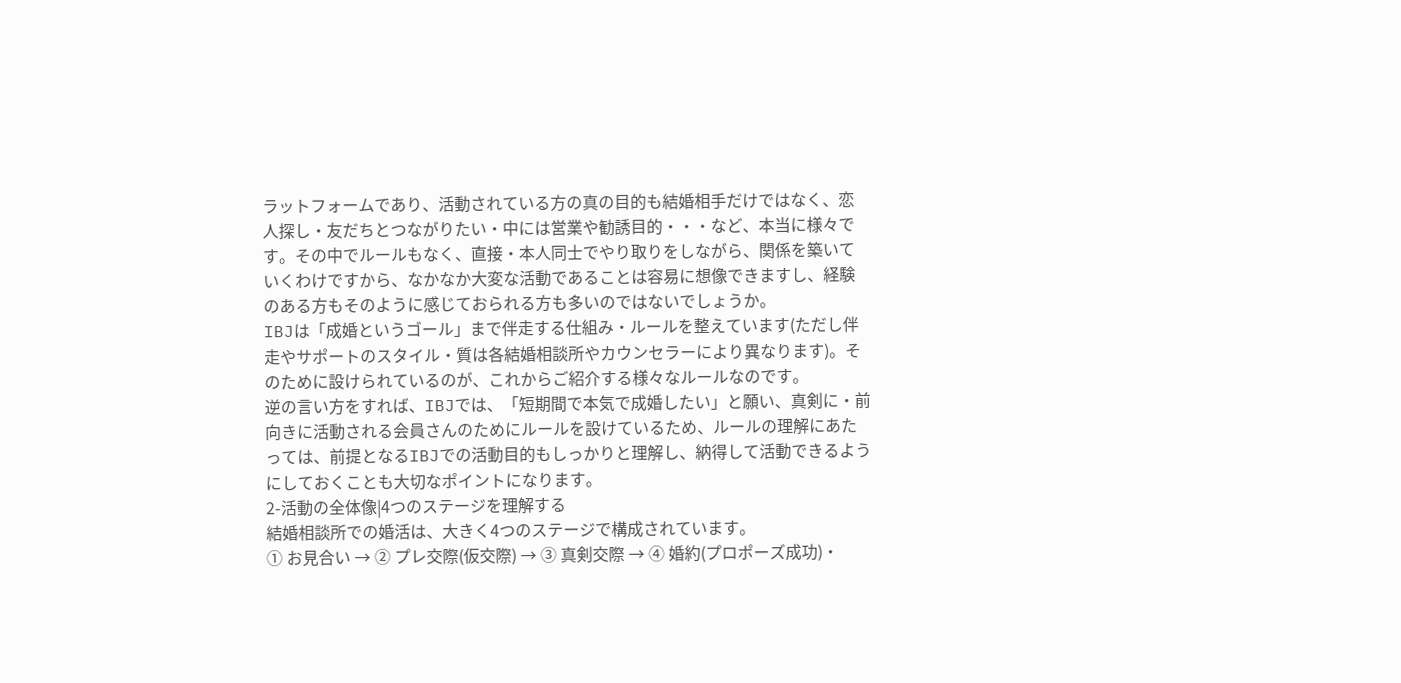ラットフォームであり、活動されている方の真の目的も結婚相手だけではなく、恋人探し・友だちとつながりたい・中には営業や勧誘目的・・・など、本当に様々です。その中でルールもなく、直接・本人同士でやり取りをしながら、関係を築いていくわけですから、なかなか大変な活動であることは容易に想像できますし、経験のある方もそのように感じておられる方も多いのではないでしょうか。
IBJは「成婚というゴール」まで伴走する仕組み・ルールを整えています(ただし伴走やサポートのスタイル・質は各結婚相談所やカウンセラーにより異なります)。そのために設けられているのが、これからご紹介する様々なルールなのです。
逆の言い方をすれば、IBJでは、「短期間で本気で成婚したい」と願い、真剣に・前向きに活動される会員さんのためにルールを設けているため、ルールの理解にあたっては、前提となるIBJでの活動目的もしっかりと理解し、納得して活動できるようにしておくことも大切なポイントになります。
2-活動の全体像|4つのステージを理解する
結婚相談所での婚活は、大きく4つのステージで構成されています。
① お見合い → ② プレ交際(仮交際) → ③ 真剣交際 → ④ 婚約(プロポーズ成功)・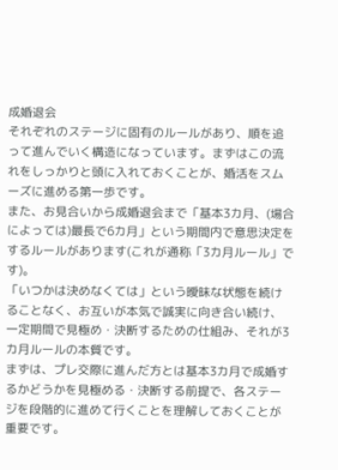成婚退会
それぞれのステージに固有のルールがあり、順を追って進んでいく構造になっています。まずはこの流れをしっかりと頭に入れておくことが、婚活をスムーズに進める第一歩です。
また、お見合いから成婚退会まで「基本3カ月、(場合によっては)最長で6カ月」という期間内で意思決定をするルールがあります(これが通称「3カ月ルール」です)。
「いつかは決めなくては」という曖昧な状態を続けることなく、お互いが本気で誠実に向き合い続け、一定期間で見極め・決断するための仕組み、それが3カ月ルールの本質です。
まずは、プレ交際に進んだ方とは基本3カ月で成婚するかどうかを見極める・決断する前提で、各ステージを段階的に進めて行くことを理解しておくことが重要です。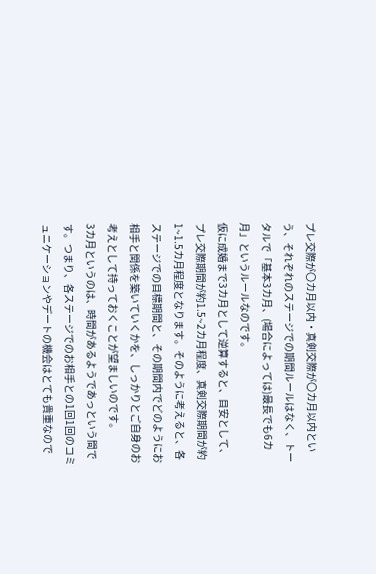プレ交際が〇カ月以内・真剣交際が〇カ月以内という、それぞれのステージでの期間ルールはなく、トータルで「基本3カ月、(場合によっては)最長でも6カ月」というルールなのです。
仮に成婚まで3カ月として逆算すると、目安として、プレ交際期間が約1.5~2カ月程度、真剣交際期間が約1~1.5カ月程度となります。そのように考えると、各ステージでの目標期間と、その期間内でどのようにお相手と関係を築いていくかを、しっかりとご自身のお考えとして持っておくことが望ましいのです。
3カ月というのは、時間があるようであっという間です。つまり、各ステージでのお相手との1回1回のコミュニケーションやデートの機会はとても貴重なので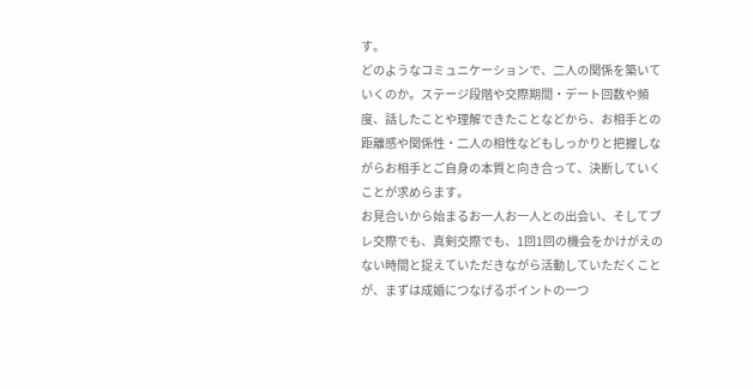す。
どのようなコミュニケーションで、二人の関係を築いていくのか。ステージ段階や交際期間・デート回数や頻度、話したことや理解できたことなどから、お相手との距離感や関係性・二人の相性などもしっかりと把握しながらお相手とご自身の本質と向き合って、決断していくことが求めらます。
お見合いから始まるお一人お一人との出会い、そしてプレ交際でも、真剣交際でも、1回1回の機会をかけがえのない時間と捉えていただきながら活動していただくことが、まずは成婚につなげるポイントの一つ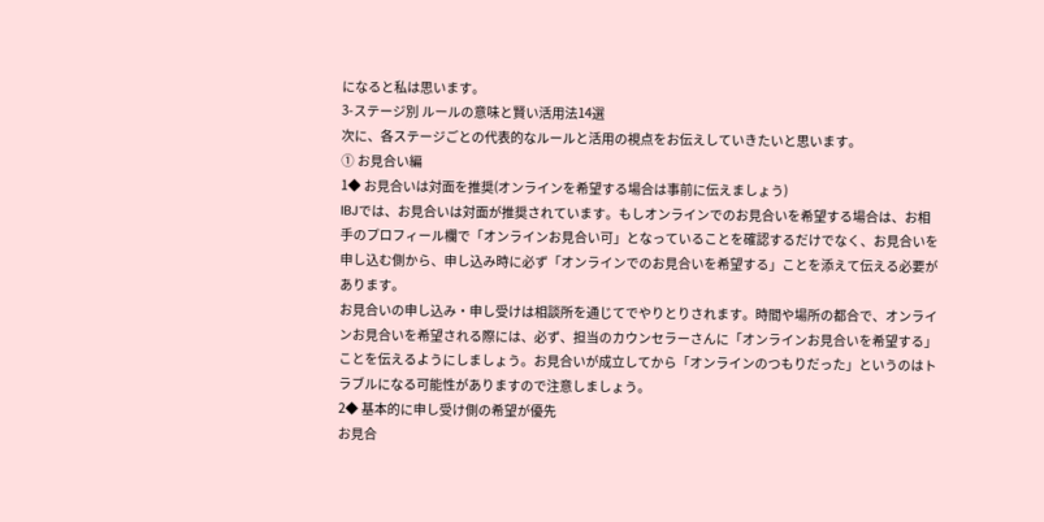になると私は思います。
3-ステージ別 ルールの意味と賢い活用法14選
次に、各ステージごとの代表的なルールと活用の視点をお伝えしていきたいと思います。
① お見合い編
1◆ お見合いは対面を推奨(オンラインを希望する場合は事前に伝えましょう)
IBJでは、お見合いは対面が推奨されています。もしオンラインでのお見合いを希望する場合は、お相手のプロフィール欄で「オンラインお見合い可」となっていることを確認するだけでなく、お見合いを申し込む側から、申し込み時に必ず「オンラインでのお見合いを希望する」ことを添えて伝える必要があります。
お見合いの申し込み・申し受けは相談所を通じてでやりとりされます。時間や場所の都合で、オンラインお見合いを希望される際には、必ず、担当のカウンセラーさんに「オンラインお見合いを希望する」ことを伝えるようにしましょう。お見合いが成立してから「オンラインのつもりだった」というのはトラブルになる可能性がありますので注意しましょう。
2◆ 基本的に申し受け側の希望が優先
お見合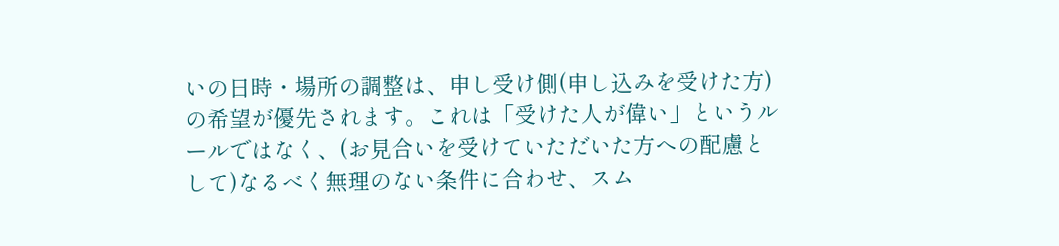いの日時・場所の調整は、申し受け側(申し込みを受けた方)の希望が優先されます。これは「受けた人が偉い」というルールではなく、(お見合いを受けていただいた方への配慮として)なるべく無理のない条件に合わせ、スム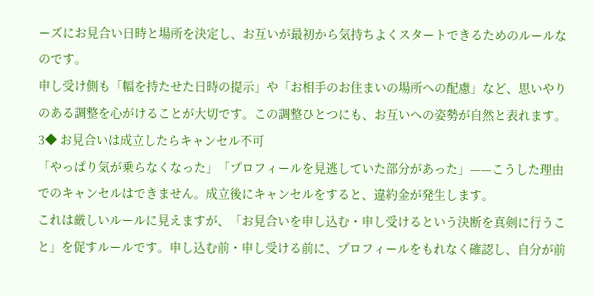ーズにお見合い日時と場所を決定し、お互いが最初から気持ちよくスタートできるためのルールなのです。
申し受け側も「幅を持たせた日時の提示」や「お相手のお住まいの場所への配慮」など、思いやりのある調整を心がけることが大切です。この調整ひとつにも、お互いへの姿勢が自然と表れます。
3◆ お見合いは成立したらキャンセル不可
「やっぱり気が乗らなくなった」「プロフィールを見逃していた部分があった」——こうした理由でのキャンセルはできません。成立後にキャンセルをすると、違約金が発生します。
これは厳しいルールに見えますが、「お見合いを申し込む・申し受けるという決断を真剣に行うこと」を促すルールです。申し込む前・申し受ける前に、プロフィールをもれなく確認し、自分が前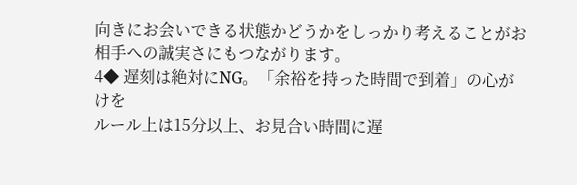向きにお会いできる状態かどうかをしっかり考えることがお相手への誠実さにもつながります。
4◆ 遅刻は絶対にNG。「余裕を持った時間で到着」の心がけを
ルール上は15分以上、お見合い時間に遅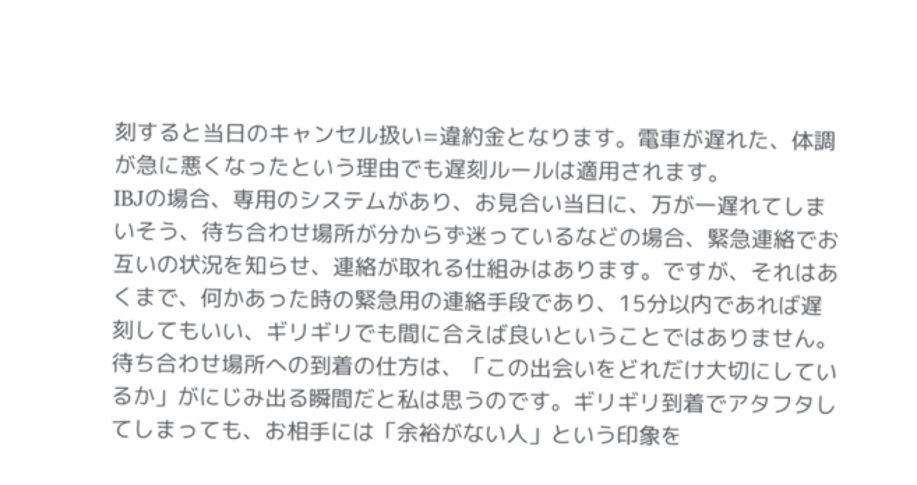刻すると当日のキャンセル扱い=違約金となります。電車が遅れた、体調が急に悪くなったという理由でも遅刻ルールは適用されます。
IBJの場合、専用のシステムがあり、お見合い当日に、万が一遅れてしまいそう、待ち合わせ場所が分からず迷っているなどの場合、緊急連絡でお互いの状況を知らせ、連絡が取れる仕組みはあります。ですが、それはあくまで、何かあった時の緊急用の連絡手段であり、15分以内であれば遅刻してもいい、ギリギリでも間に合えば良いということではありません。
待ち合わせ場所への到着の仕方は、「この出会いをどれだけ大切にしているか」がにじみ出る瞬間だと私は思うのです。ギリギリ到着でアタフタしてしまっても、お相手には「余裕がない人」という印象を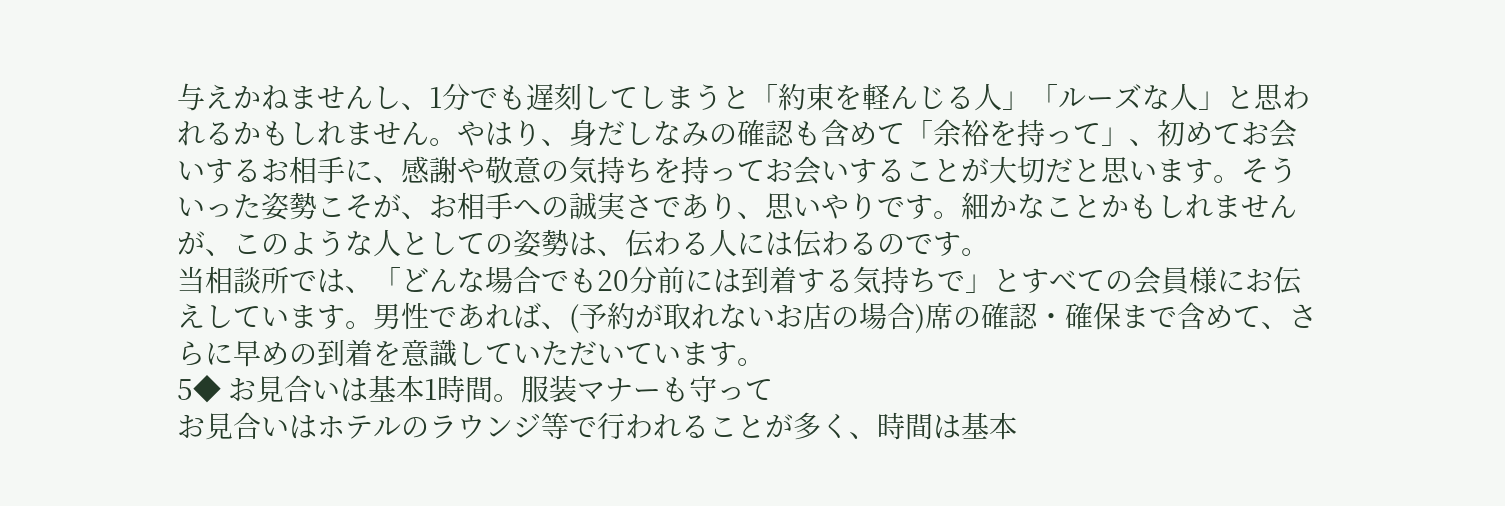与えかねませんし、1分でも遅刻してしまうと「約束を軽んじる人」「ルーズな人」と思われるかもしれません。やはり、身だしなみの確認も含めて「余裕を持って」、初めてお会いするお相手に、感謝や敬意の気持ちを持ってお会いすることが大切だと思います。そういった姿勢こそが、お相手への誠実さであり、思いやりです。細かなことかもしれませんが、このような人としての姿勢は、伝わる人には伝わるのです。
当相談所では、「どんな場合でも20分前には到着する気持ちで」とすべての会員様にお伝えしています。男性であれば、(予約が取れないお店の場合)席の確認・確保まで含めて、さらに早めの到着を意識していただいています。
5◆ お見合いは基本1時間。服装マナーも守って
お見合いはホテルのラウンジ等で行われることが多く、時間は基本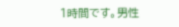1時間です。男性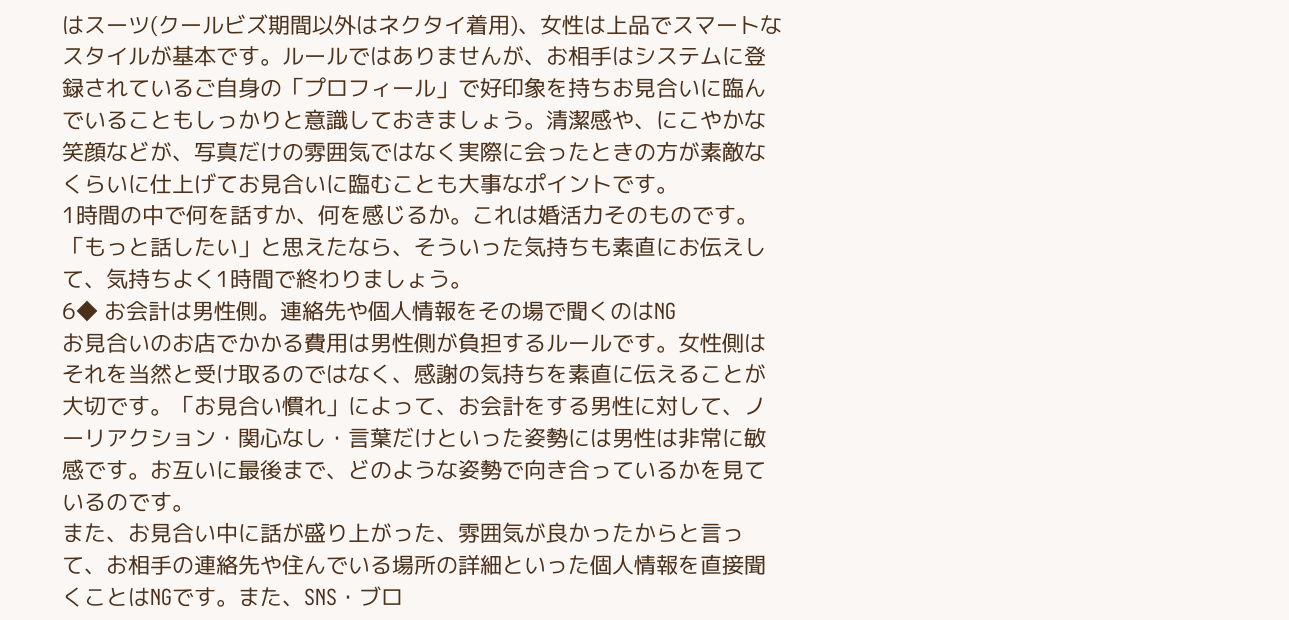はスーツ(クールビズ期間以外はネクタイ着用)、女性は上品でスマートなスタイルが基本です。ルールではありませんが、お相手はシステムに登録されているご自身の「プロフィール」で好印象を持ちお見合いに臨んでいることもしっかりと意識しておきましょう。清潔感や、にこやかな笑顔などが、写真だけの雰囲気ではなく実際に会ったときの方が素敵なくらいに仕上げてお見合いに臨むことも大事なポイントです。
1時間の中で何を話すか、何を感じるか。これは婚活力そのものです。「もっと話したい」と思えたなら、そういった気持ちも素直にお伝えして、気持ちよく1時間で終わりましょう。
6◆ お会計は男性側。連絡先や個人情報をその場で聞くのはNG
お見合いのお店でかかる費用は男性側が負担するルールです。女性側はそれを当然と受け取るのではなく、感謝の気持ちを素直に伝えることが大切です。「お見合い慣れ」によって、お会計をする男性に対して、ノーリアクション・関心なし・言葉だけといった姿勢には男性は非常に敏感です。お互いに最後まで、どのような姿勢で向き合っているかを見ているのです。
また、お見合い中に話が盛り上がった、雰囲気が良かったからと言って、お相手の連絡先や住んでいる場所の詳細といった個人情報を直接聞くことはNGです。また、SNS・ブロ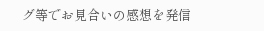グ等でお見合いの感想を発信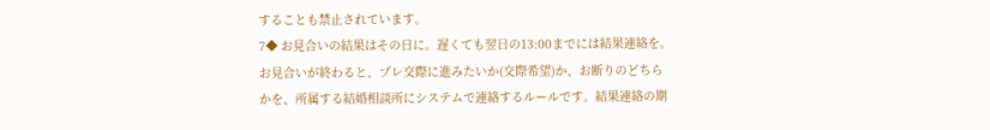することも禁止されています。
7◆ お見合いの結果はその日に。遅くても翌日の13:00までには結果連絡を。
お見合いが終わると、プレ交際に進みたいか(交際希望)か、お断りのどちらかを、所属する結婚相談所にシステムで連絡するルールです。結果連絡の期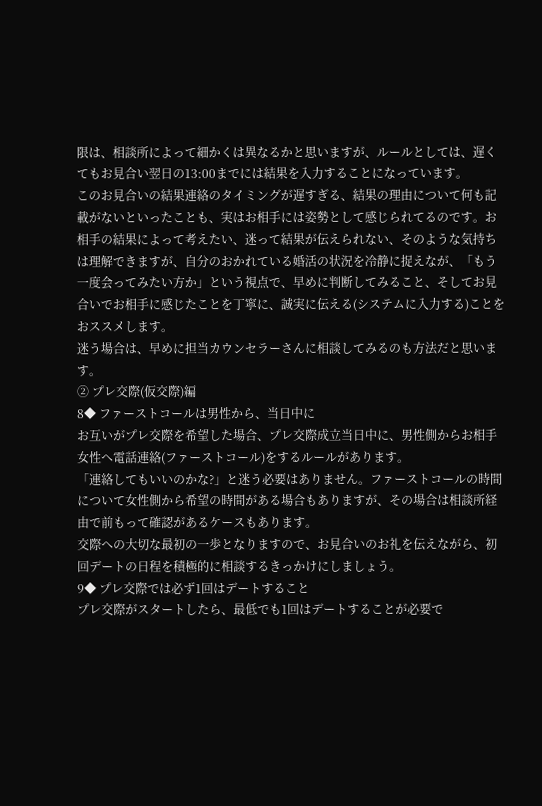限は、相談所によって細かくは異なるかと思いますが、ルールとしては、遅くてもお見合い翌日の13:00までには結果を入力することになっています。
このお見合いの結果連絡のタイミングが遅すぎる、結果の理由について何も記載がないといったことも、実はお相手には姿勢として感じられてるのです。お相手の結果によって考えたい、迷って結果が伝えられない、そのような気持ちは理解できますが、自分のおかれている婚活の状況を冷静に捉えなが、「もう一度会ってみたい方か」という視点で、早めに判断してみること、そしてお見合いでお相手に感じたことを丁寧に、誠実に伝える(システムに入力する)ことをおススメします。
迷う場合は、早めに担当カウンセラーさんに相談してみるのも方法だと思います。
② プレ交際(仮交際)編
8◆ ファーストコールは男性から、当日中に
お互いがプレ交際を希望した場合、プレ交際成立当日中に、男性側からお相手女性へ電話連絡(ファーストコール)をするルールがあります。
「連絡してもいいのかな?」と迷う必要はありません。ファーストコールの時間について女性側から希望の時間がある場合もありますが、その場合は相談所経由で前もって確認があるケースもあります。
交際への大切な最初の一歩となりますので、お見合いのお礼を伝えながら、初回デートの日程を積極的に相談するきっかけにしましょう。
9◆ プレ交際では必ず1回はデートすること
プレ交際がスタートしたら、最低でも1回はデートすることが必要で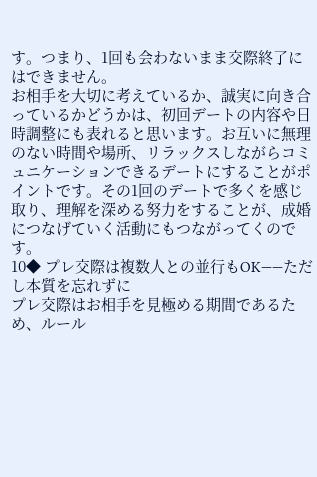す。つまり、1回も会わないまま交際終了にはできません。
お相手を大切に考えているか、誠実に向き合っているかどうかは、初回デートの内容や日時調整にも表れると思います。お互いに無理のない時間や場所、リラックスしながらコミュニケーションできるデートにすることがポイントです。その1回のデートで多くを感じ取り、理解を深める努力をすることが、成婚につなげていく活動にもつながってくのです。
10◆ プレ交際は複数人との並行もOK——ただし本質を忘れずに
プレ交際はお相手を見極める期間であるため、ルール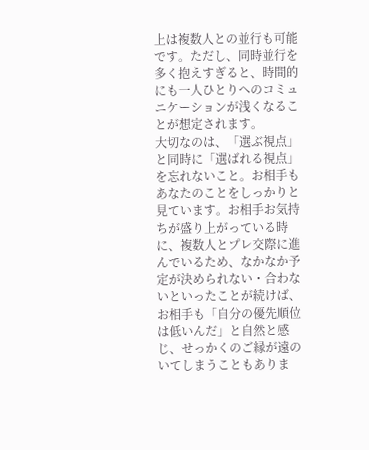上は複数人との並行も可能です。ただし、同時並行を多く抱えすぎると、時間的にも一人ひとりへのコミュニケーションが浅くなることが想定されます。
大切なのは、「選ぶ視点」と同時に「選ばれる視点」を忘れないこと。お相手もあなたのことをしっかりと見ています。お相手お気持ちが盛り上がっている時に、複数人とプレ交際に進んでいるため、なかなか予定が決められない・合わないといったことが続けば、お相手も「自分の優先順位は低いんだ」と自然と感じ、せっかくのご縁が遠のいてしまうこともありま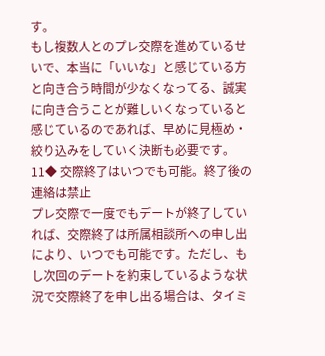す。
もし複数人とのプレ交際を進めているせいで、本当に「いいな」と感じている方と向き合う時間が少なくなってる、誠実に向き合うことが難しいくなっていると感じているのであれば、早めに見極め・絞り込みをしていく決断も必要です。
11◆ 交際終了はいつでも可能。終了後の連絡は禁止
プレ交際で一度でもデートが終了していれば、交際終了は所属相談所への申し出により、いつでも可能です。ただし、もし次回のデートを約束しているような状況で交際終了を申し出る場合は、タイミ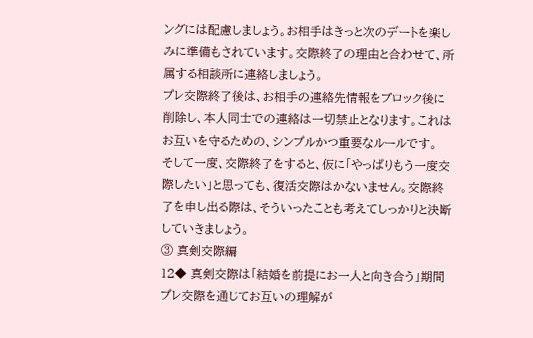ングには配慮しましょう。お相手はきっと次のデートを楽しみに準備もされています。交際終了の理由と合わせて、所属する相談所に連絡しましょう。
プレ交際終了後は、お相手の連絡先情報をブロック後に削除し、本人同士での連絡は一切禁止となります。これはお互いを守るための、シンプルかつ重要なルールです。
そして一度、交際終了をすると、仮に「やっぱりもう一度交際したい」と思っても、復活交際はかないません。交際終了を申し出る際は、そういったことも考えてしっかりと決断していきましょう。
③ 真剣交際編
12◆ 真剣交際は「結婚を前提にお一人と向き合う」期間
プレ交際を通じてお互いの理解が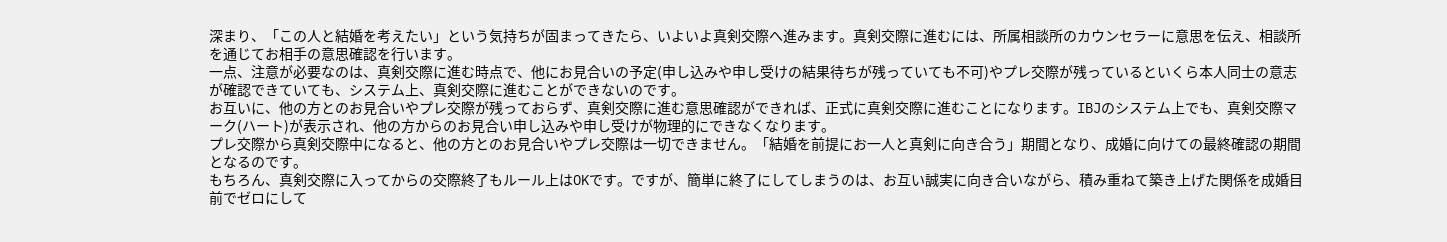深まり、「この人と結婚を考えたい」という気持ちが固まってきたら、いよいよ真剣交際へ進みます。真剣交際に進むには、所属相談所のカウンセラーに意思を伝え、相談所を通じてお相手の意思確認を行います。
一点、注意が必要なのは、真剣交際に進む時点で、他にお見合いの予定(申し込みや申し受けの結果待ちが残っていても不可)やプレ交際が残っているといくら本人同士の意志が確認できていても、システム上、真剣交際に進むことができないのです。
お互いに、他の方とのお見合いやプレ交際が残っておらず、真剣交際に進む意思確認ができれば、正式に真剣交際に進むことになります。IBJのシステム上でも、真剣交際マーク(ハート)が表示され、他の方からのお見合い申し込みや申し受けが物理的にできなくなります。
プレ交際から真剣交際中になると、他の方とのお見合いやプレ交際は一切できません。「結婚を前提にお一人と真剣に向き合う」期間となり、成婚に向けての最終確認の期間となるのです。
もちろん、真剣交際に入ってからの交際終了もルール上はOKです。ですが、簡単に終了にしてしまうのは、お互い誠実に向き合いながら、積み重ねて築き上げた関係を成婚目前でゼロにして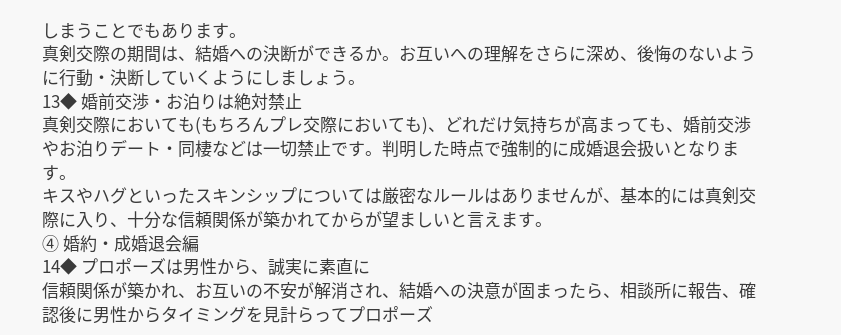しまうことでもあります。
真剣交際の期間は、結婚への決断ができるか。お互いへの理解をさらに深め、後悔のないように行動・決断していくようにしましょう。
13◆ 婚前交渉・お泊りは絶対禁止
真剣交際においても(もちろんプレ交際においても)、どれだけ気持ちが高まっても、婚前交渉やお泊りデート・同棲などは一切禁止です。判明した時点で強制的に成婚退会扱いとなります。
キスやハグといったスキンシップについては厳密なルールはありませんが、基本的には真剣交際に入り、十分な信頼関係が築かれてからが望ましいと言えます。
④ 婚約・成婚退会編
14◆ プロポーズは男性から、誠実に素直に
信頼関係が築かれ、お互いの不安が解消され、結婚への決意が固まったら、相談所に報告、確認後に男性からタイミングを見計らってプロポーズ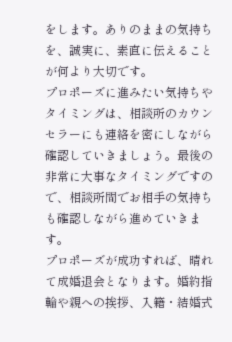をします。ありのままの気持ちを、誠実に、素直に伝えることが何より大切です。
プロポーズに進みたい気持ちやタイミングは、相談所のカウンセラーにも連絡を密にしながら確認していきましょう。最後の非常に大事なタイミングですので、相談所間でお相手の気持ちも確認しながら進めていきます。
プロポーズが成功すれば、晴れて成婚退会となります。婚約指輪や親への挨拶、入籍・結婚式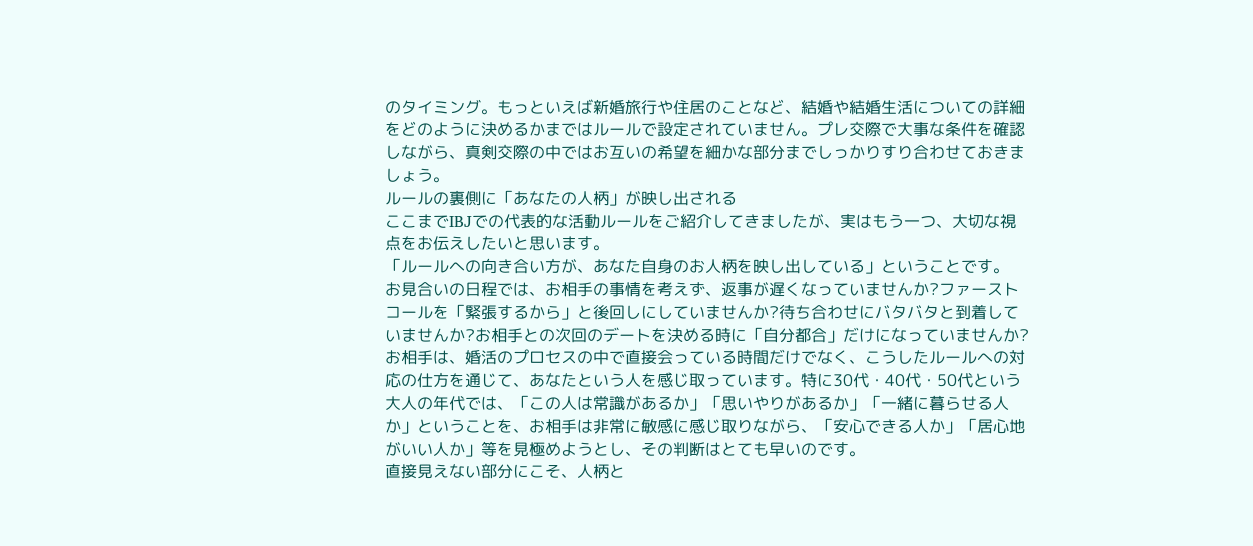のタイミング。もっといえば新婚旅行や住居のことなど、結婚や結婚生活についての詳細をどのように決めるかまではルールで設定されていません。プレ交際で大事な条件を確認しながら、真剣交際の中ではお互いの希望を細かな部分までしっかりすり合わせておきましょう。
ルールの裏側に「あなたの人柄」が映し出される
ここまでIBJでの代表的な活動ルールをご紹介してきましたが、実はもう一つ、大切な視点をお伝えしたいと思います。
「ルールへの向き合い方が、あなた自身のお人柄を映し出している」ということです。
お見合いの日程では、お相手の事情を考えず、返事が遅くなっていませんか?ファーストコールを「緊張するから」と後回しにしていませんか?待ち合わせにバタバタと到着していませんか?お相手との次回のデートを決める時に「自分都合」だけになっていませんか?
お相手は、婚活のプロセスの中で直接会っている時間だけでなく、こうしたルールへの対応の仕方を通じて、あなたという人を感じ取っています。特に30代・40代・50代という大人の年代では、「この人は常識があるか」「思いやりがあるか」「一緒に暮らせる人か」ということを、お相手は非常に敏感に感じ取りながら、「安心できる人か」「居心地がいい人か」等を見極めようとし、その判断はとても早いのです。
直接見えない部分にこそ、人柄と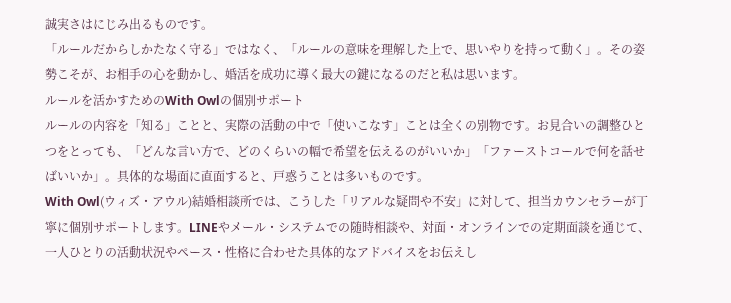誠実さはにじみ出るものです。
「ルールだからしかたなく守る」ではなく、「ルールの意味を理解した上で、思いやりを持って動く」。その姿勢こそが、お相手の心を動かし、婚活を成功に導く最大の鍵になるのだと私は思います。
ルールを活かすためのWith Owlの個別サポート
ルールの内容を「知る」ことと、実際の活動の中で「使いこなす」ことは全くの別物です。お見合いの調整ひとつをとっても、「どんな言い方で、どのくらいの幅で希望を伝えるのがいいか」「ファーストコールで何を話せばいいか」。具体的な場面に直面すると、戸惑うことは多いものです。
With Owl(ウィズ・アウル)結婚相談所では、こうした「リアルな疑問や不安」に対して、担当カウンセラーが丁寧に個別サポートします。LINEやメール・システムでの随時相談や、対面・オンラインでの定期面談を通じて、一人ひとりの活動状況やペース・性格に合わせた具体的なアドバイスをお伝えし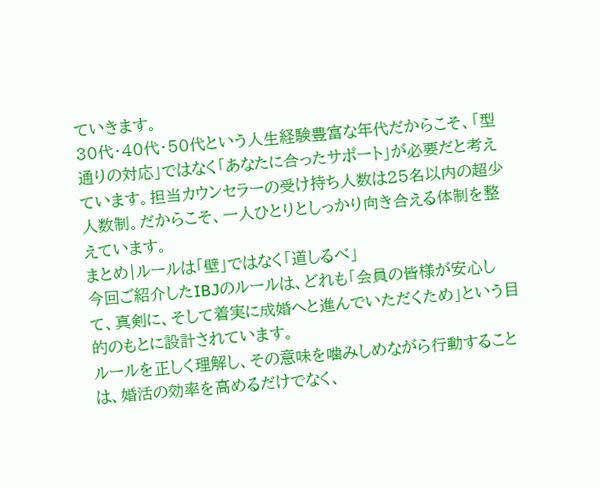ていきます。
30代・40代・50代という人生経験豊富な年代だからこそ、「型通りの対応」ではなく「あなたに合ったサポート」が必要だと考えています。担当カウンセラーの受け持ち人数は25名以内の超少人数制。だからこそ、一人ひとりとしっかり向き合える体制を整えています。
まとめ|ルールは「壁」ではなく「道しるべ」
今回ご紹介したIBJのルールは、どれも「会員の皆様が安心して、真剣に、そして着実に成婚へと進んでいただくため」という目的のもとに設計されています。
ルールを正しく理解し、その意味を噛みしめながら行動することは、婚活の効率を高めるだけでなく、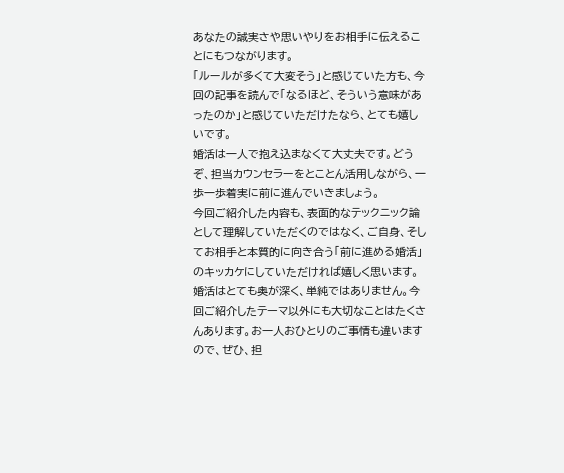あなたの誠実さや思いやりをお相手に伝えることにもつながります。
「ルールが多くて大変そう」と感じていた方も、今回の記事を読んで「なるほど、そういう意味があったのか」と感じていただけたなら、とても嬉しいです。
婚活は一人で抱え込まなくて大丈夫です。どうぞ、担当カウンセラーをとことん活用しながら、一歩一歩着実に前に進んでいきましょう。
今回ご紹介した内容も、表面的なテックニック論として理解していただくのではなく、ご自身、そしてお相手と本質的に向き合う「前に進める婚活」のキッカケにしていただければ嬉しく思います。
婚活はとても奥が深く、単純ではありません。今回ご紹介したテーマ以外にも大切なことはたくさんあります。お一人おひとりのご事情も違いますので、ぜひ、担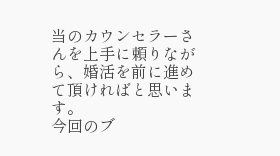当のカウンセラーさんを上手に頼りながら、婚活を前に進めて頂ければと思います。
今回のブ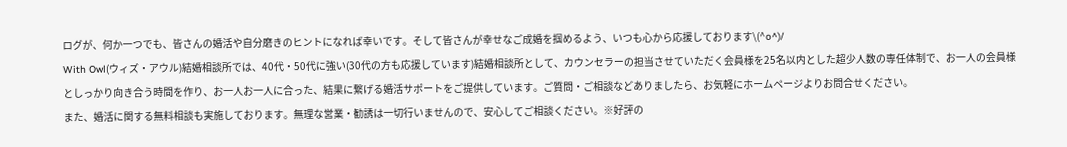ログが、何か一つでも、皆さんの婚活や自分磨きのヒントになれば幸いです。そして皆さんが幸せなご成婚を掴めるよう、いつも心から応援しております\(^o^)/
With Owl(ウィズ・アウル)結婚相談所では、40代・50代に強い(30代の方も応援しています)結婚相談所として、カウンセラーの担当させていただく会員様を25名以内とした超少人数の専任体制で、お一人の会員様としっかり向き合う時間を作り、お一人お一人に合った、結果に繋げる婚活サポートをご提供しています。ご質問・ご相談などありましたら、お気軽にホームページよりお問合せください。
また、婚活に関する無料相談も実施しております。無理な営業・勧誘は一切行いませんので、安心してご相談ください。※好評の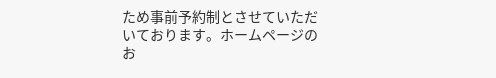ため事前予約制とさせていただいております。ホームページのお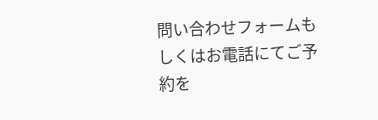問い合わせフォームもしくはお電話にてご予約を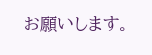お願いします。